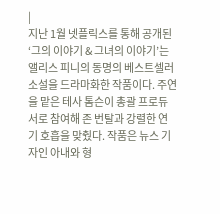|
지난 1월 넷플릭스를 통해 공개된 ‘그의 이야기 & 그녀의 이야기’는 앨리스 피니의 동명의 베스트셀러 소설을 드라마화한 작품이다. 주연을 맡은 테사 톰슨이 총괄 프로듀서로 참여해 존 번탈과 강렬한 연기 호흡을 맞췄다. 작품은 뉴스 기자인 아내와 형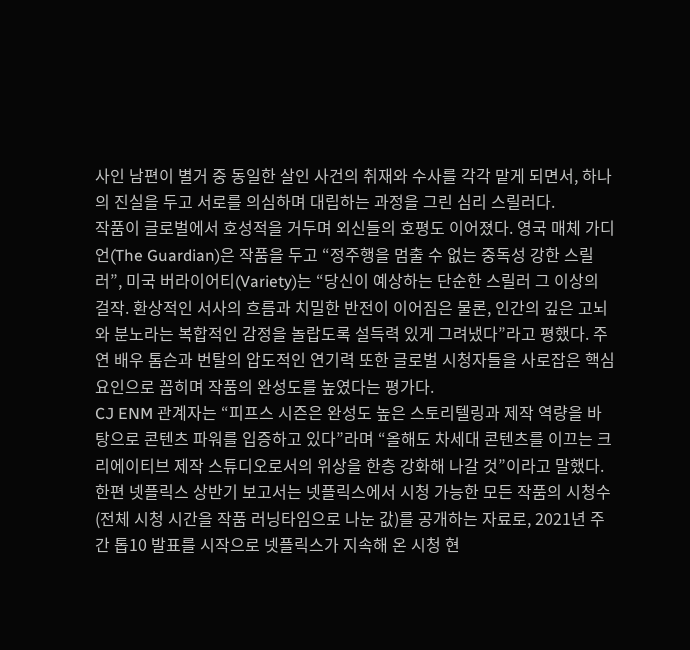사인 남편이 별거 중 동일한 살인 사건의 취재와 수사를 각각 맡게 되면서, 하나의 진실을 두고 서로를 의심하며 대립하는 과정을 그린 심리 스릴러다.
작품이 글로벌에서 호성적을 거두며 외신들의 호평도 이어졌다. 영국 매체 가디언(The Guardian)은 작품을 두고 “정주행을 멈출 수 없는 중독성 강한 스릴러”, 미국 버라이어티(Variety)는 “당신이 예상하는 단순한 스릴러 그 이상의 걸작. 환상적인 서사의 흐름과 치밀한 반전이 이어짐은 물론, 인간의 깊은 고뇌와 분노라는 복합적인 감정을 놀랍도록 설득력 있게 그려냈다”라고 평했다. 주연 배우 톰슨과 번탈의 압도적인 연기력 또한 글로벌 시청자들을 사로잡은 핵심 요인으로 꼽히며 작품의 완성도를 높였다는 평가다.
CJ ENM 관계자는 “피프스 시즌은 완성도 높은 스토리텔링과 제작 역량을 바탕으로 콘텐츠 파워를 입증하고 있다”라며 “올해도 차세대 콘텐츠를 이끄는 크리에이티브 제작 스튜디오로서의 위상을 한층 강화해 나갈 것”이라고 말했다.
한편 넷플릭스 상반기 보고서는 넷플릭스에서 시청 가능한 모든 작품의 시청수(전체 시청 시간을 작품 러닝타임으로 나눈 값)를 공개하는 자료로, 2021년 주간 톱10 발표를 시작으로 넷플릭스가 지속해 온 시청 현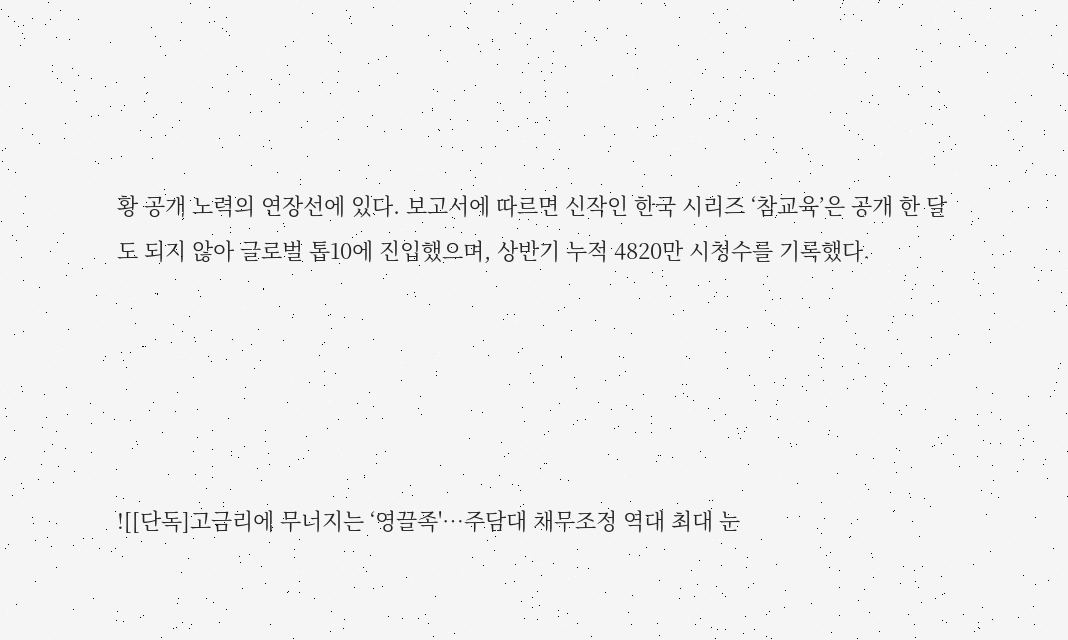황 공개 노력의 연장선에 있다. 보고서에 따르면 신작인 한국 시리즈 ‘참교육’은 공개 한 달도 되지 않아 글로벌 톱10에 진입했으며, 상반기 누적 4820만 시청수를 기록했다.





![[단독]고금리에 무너지는 ‘영끌족'…주담대 채무조정 역대 최대 눈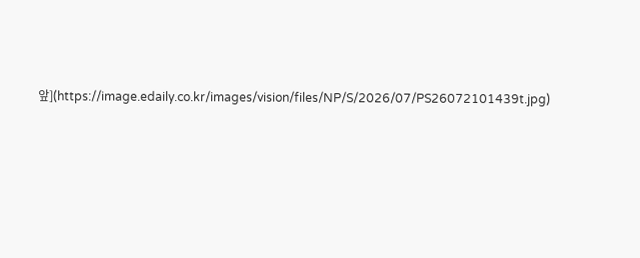앞](https://image.edaily.co.kr/images/vision/files/NP/S/2026/07/PS26072101439t.jpg)